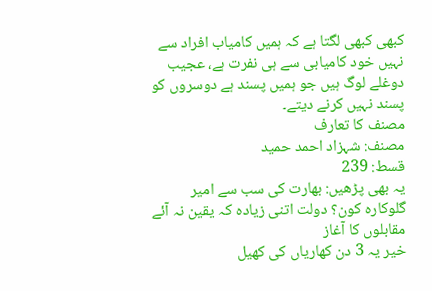کبھی کبھی لگتا ہے کہ ہمیں کامیاب افراد سے نہیں خود کامیابی سے ہی نفرت ہے، عجیب دوغلے لوگ ہیں جو ہمیں پسند ہے دوسروں کو پسند نہیں کرنے دیتے۔
مصنف کا تعارف
مصنف: شہزاد احمد حمید
قسط: 239
یہ بھی پڑھیں: بھارت کی سب سے امیر گلوکارہ کون؟ دولت اتنی زیادہ کہ یقین نہ آئے
مقابلوں کا آغاز
خیر یہ 3 دن کھاریاں کی کھیل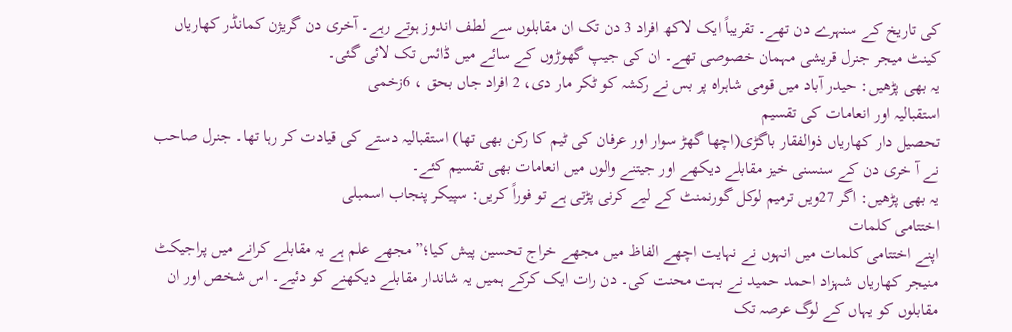کی تاریخ کے سنہرے دن تھے۔ تقریباً ایک لاکھ افراد 3 دن تک ان مقابلوں سے لطف اندوز ہوتے رہے۔ آخری دن گریژن کمانڈر کھاریاں کینٹ میجر جنرل قریشی مہمان خصوصی تھے۔ ان کی جیپ گھوڑوں کے سائے میں ڈائس تک لائی گئی۔
یہ بھی پڑھیں: حیدر آباد میں قومی شاہراہ پر بس نے رکشہ کو ٹکر مار دی، 2 افراد جاں بحق ، 6زخمی
استقبالیہ اور انعامات کی تقسیم
تحصیل دار کھاریاں ذوالفقار باگڑی(اچھا گھڑ سوار اور عرفان کی ٹیم کا رکن بھی تھا) استقبالیہ دستے کی قیادت کر رہا تھا۔ جنرل صاحب نے آ خری دن کے سنسنی خیز مقابلے دیکھے اور جیتنے والوں میں انعامات بھی تقسیم کئے۔
یہ بھی پڑھیں: اگر 27ویں ترمیم لوکل گورنمنٹ کے لیے کرنی پڑتی ہے تو فوراً کریں: سپیکر پنجاب اسمبلی
اختتامی کلمات
اپنے اختتامی کلمات میں انہوں نے نہایت اچھے الفاظ میں مجھے خراج تحسین پیش کیا؛”مجھے علم ہے یہ مقابلے کرانے میں پراجیکٹ منیجر کھاریاں شہزاد احمد حمید نے بہت محنت کی۔ دن رات ایک کرکے ہمیں یہ شاندار مقابلے دیکھنے کو دئیے۔ اس شخص اور ان مقابلوں کو یہاں کے لوگ عرصہ تک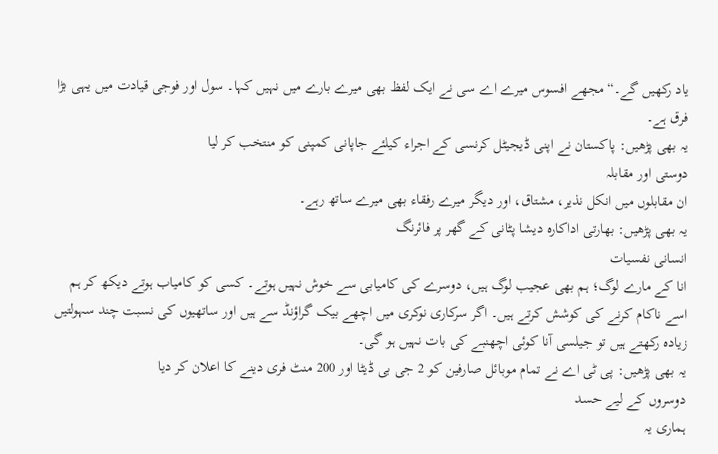یاد رکھیں گے۔“ مجھے افسوس میرے اے سی نے ایک لفظ بھی میرے بارے میں نہیں کہا۔ سول اور فوجی قیادت میں یہی بڑا فرق ہے۔
یہ بھی پڑھیں: پاکستان نے اپنی ڈیجیٹل کرنسی کے اجراء کیلئے جاپانی کمپنی کو منتخب کر لیا
دوستی اور مقابلہ
ان مقابلوں میں انکل نذیر، مشتاق، اور دیگر میرے رفقاء بھی میرے ساتھ رہے۔
یہ بھی پڑھیں: بھارتی اداکارہ دیشا پٹانی کے گھر پر فائرنگ
انسانی نفسیات
انا کے مارے لوگ؛ ہم بھی عجیب لوگ ہیں، دوسرے کی کامیابی سے خوش نہیں ہوتے۔ کسی کو کامیاب ہوتے دیکھ کر ہم اسے ناکام کرنے کی کوشش کرتے ہیں۔ اگر سرکاری نوکری میں اچھے بیک گراؤنڈ سے ہیں اور ساتھیوں کی نسبت چند سہولتیں زیادہ رکھتے ہیں تو جیلسی آنا کوئی اچھنبے کی بات نہیں ہو گی۔
یہ بھی پڑھیں: پی ٹی اے نے تمام موبائل صارفین کو 2 جی بی ڈیٹا اور 200 منٹ فری دینے کا اعلان کر دیا
دوسروں کے لیے حسد
ہماری یہ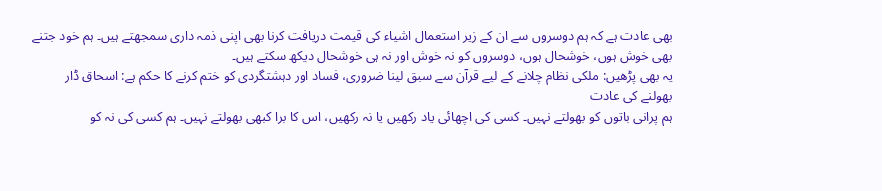بھی عادت ہے کہ ہم دوسروں سے ان کے زیر استعمال اشیاء کی قیمت دریافت کرنا بھی اپنی ذمہ داری سمجھتے ہیں۔ ہم خود جتنے بھی خوش ہوں، خوشحال ہوں، دوسروں کو نہ خوش اور نہ ہی خوشحال دیکھ سکتے ہیں۔
یہ بھی پڑھیں: ملکی نظام چلانے کے لیے قرآن سے سبق لینا ضروری، فساد اور دہشتگردی کو ختم کرنے کا حکم ہے: اسحاق ڈار
بھولنے کی عادت
ہم پرانی باتوں کو بھولتے نہیں۔ کسی کی اچھائی یاد رکھیں یا نہ رکھیں، اس کا برا کبھی بھولتے نہیں۔ ہم کسی کی نہ کو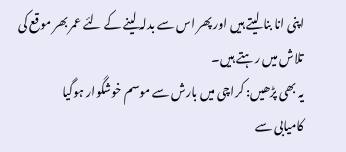اپنی انا بنا لیتے ہیں اور پھر اس سے بدلہ لینے کے لئے عمر بھر موقع کی تلاش میں رہتے ہیں۔
یہ بھی پڑھیں: کراچی میں بارش سے موسم خوشگوار ہوگیا
کامیابی سے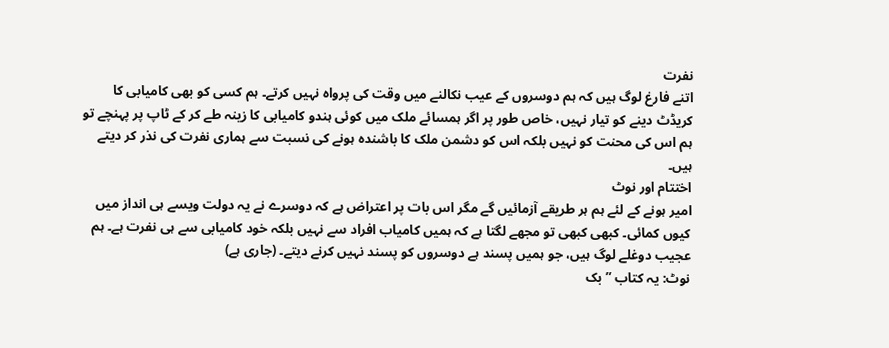نفرت
اتنے فارغ لوگ ہیں کہ ہم دوسروں کے عیب نکالنے میں وقت کی پرواہ نہیں کرتے۔ ہم کسی کو بھی کامیابی کا کریڈٹ دینے کو تیار نہیں، خاص طور پر اگر ہمسائے ملک میں کوئی ہندو کامیابی کا زینہ طے کر کے ٹاپ پر پہنچے تو ہم اس کی محنت کو نہیں بلکہ اس کو دشمن ملک کا باشندہ ہونے کی نسبت سے ہماری نفرت کی نذر کر دیتے ہیں۔
اختتام اور نوٹ
امیر ہونے کے لئے ہم ہر طریقے آزمائیں گے مگر اس بات پر اعتراض ہے کہ دوسرے نے یہ دولت ویسے ہی انداز میں کیوں کمائی۔ کبھی کبھی تو مجھے لگتا ہے کہ ہمیں کامیاب افراد سے نہیں بلکہ خود کامیابی سے ہی نفرت ہے۔ ہم عجیب دوغلے لوگ ہیں، جو ہمیں پسند ہے دوسروں کو پسند نہیں کرنے دیتے۔ (جاری ہے)
نوٹ: یہ کتاب ”بک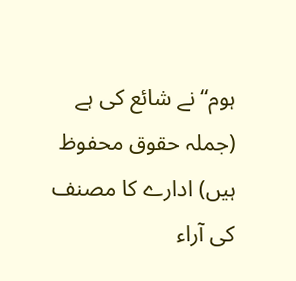ہوم“ نے شائع کی ہے (جملہ حقوق محفوظ ہیں) ادارے کا مصنف کی آراء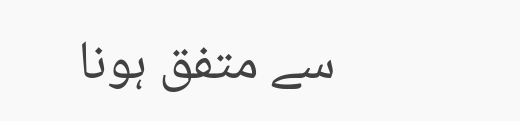سے متفق ہونا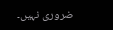ضروری نہیں۔